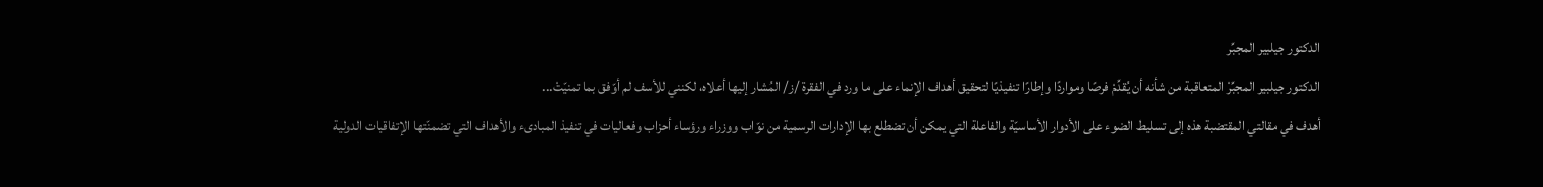الدكتور جيلبير المجبِّر
الدكتور جيلبير المجبِّرْ المتعاقبة من شأنه أن يُقدِّمْ فرصًا ومواردًا وإطارًا تنفيذيًا لتحقيق أهداف الإنماء على ما ورد في الفقرة /ز/ المُشار إليها أعلاه، لكنني للأسف لم أوّفق بما تمنيّتْ...
أهدف في مقالتي المقتضبة هذه إلى تسليط الضوء على الأدوار الأساسيّة والفاعلة التي يمكن أن تضطلع بها الإدارات الرسمية من نوّاب ووزراء ورؤساء أحزاب وفعاليات في تنفيذ المبادىء والأهداف التي تضمنّتها الإتفاقيات الدولية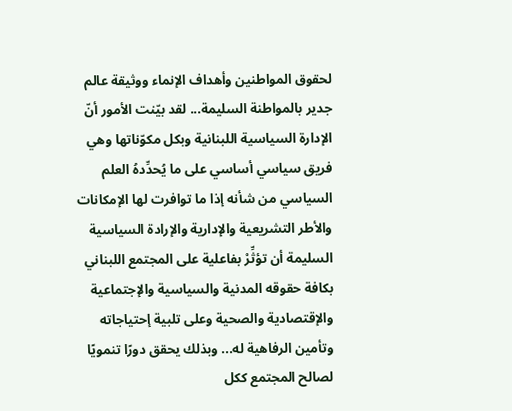لحقوق المواطنين وأهداف الإنماء ووثيقة عالم جدير بالمواطنة السليمة... لقد بيّنت الأمور أنّ الإدارة السياسية اللبنانية وبكل مكوّناتها وهي فريق سياسي أساسي على ما يُحدِّدهُ العلم السياسي من شأنه إذا ما توافرت لها الإمكانات والأطر التشريعية والإدارية والإرادة السياسية السليمة أن تؤثِّرْ بفاعلية على المجتمع اللبناني بكافة حقوقه المدنية والسياسية والإجتماعية والإقتصادية والصحية وعلى تلبية إحتياجاته وتأمين الرفاهية له... وبذلك يحقق دورًا تنمويًا لصالح المجتمع ككل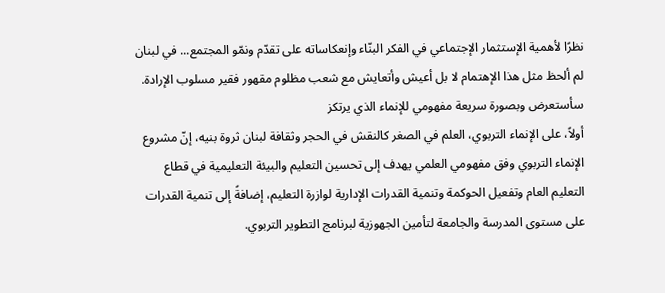نظرًا لأهمية الإستثمار الإجتماعي في الفكر البنّاء وإنعكاساته على تقدّم ونمّو المجتمع... في لبنان لم ألحظ مثل هذا الإهتمام لا بل أعيش وأتعايش مع شعب مظلوم مقهور فقير مسلوب الإرادة.
سأستعرض وبصورة سريعة مفهومي للإنماء الذي يرتكز
أولاً، على الإنماء التربوي، العلم في الصغر كالنقش في الحجر وثقافة لبنان ثروة بنيه، إنّ مشروع الإنماء التربوي وفق مفهومي العلمي يهدف إلى تحسين التعليم والبيئة التعليمية في قطاع التعليم العام وتفعيل الحوكمة وتنمية القدرات الإدارية لوازرة التعليم، إضافةً إلى تنمية القدرات على مستوى المدرسة والجامعة لتأمين الجهوزية لبرنامج التطوير التربوي.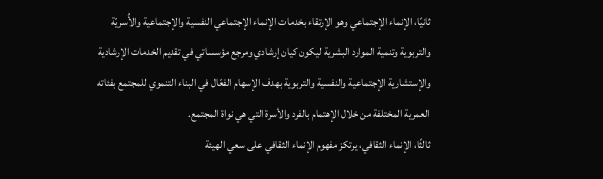ثانيًا، الإنماء الإجتماعي وهو الإرتقاء بخدمات الإنماء الإجتماعي النفسية والإجتماعية والأُسريّة والتربوية وتنمية الموارد البشرية ليكون كيان إرشادي ومرجع مؤسساتي في تقديم الخدمات الإرشادية والإستشارية الإجتماعية والنفسية والتربوية بهدف الإسهام الفعّال في البناء التنموي للمجتمع بفئاته العمرية المختلفة من خلال الإهتمام بالفرد والأسرة التي هي نواة المجتمع.
ثالثًا، الإنماء الثقافي، يرتكز مفهوم الإنماء الثقافي على سعي الهيئة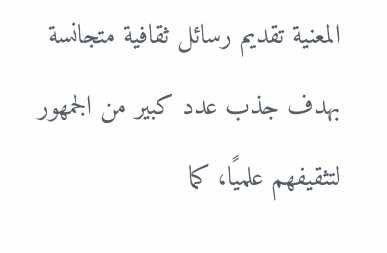المعنية تقديم رسائل ثقافية متجانسة بهدف جذب عدد كبير من الجمهور لتثقيفهم علميًا، كما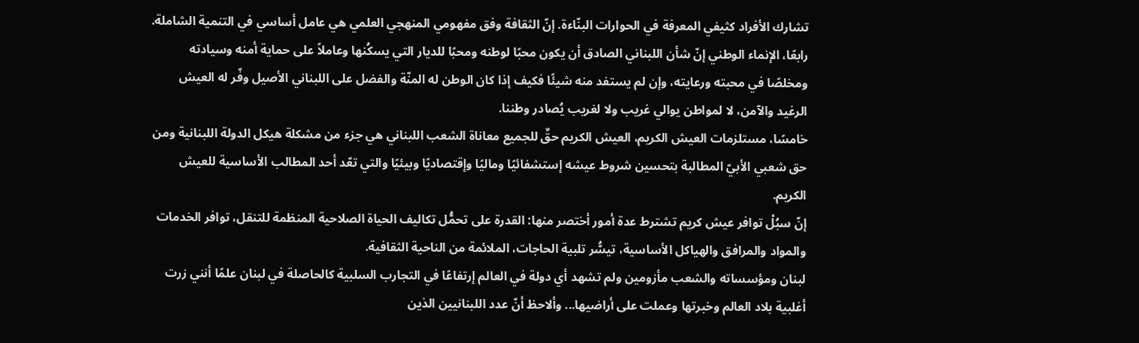تشارك الأفراد كثيفي المعرفة في الحوارات البنّاءة. إنّ الثقافة وفق مفهومي المنهجي العلمي هي عامل أساسي في التنمية الشاملة.
رابعًا، الإنماء الوطني إنّ شأن اللبناني الصادق أن يكون محبًا لوطنه ومحبًا للديار التي يسكُنها وعاملاً على حماية أمنه وسيادته ومخلصًا في محبته ورعايته، وإن لم يستفد منه شيئًا فكيف إذا كان الوطن له المنّة والفضل على اللبناني الأصيل وفّر له العيش الرغيد والآمن، لا لمواطن يوالي غريب ولا لغريب يُصادر وطننا.
خامسًا، مستلزمات العيش الكريم، العيش الكريم حقٌ للجميع معاناة الشعب اللبناني هي جزء من مشكلة هيكل الدولة اللبنانية ومن حق شعبي الأبيّ المطالبة بتحسين شروط عيشه إستشفائيًا وماليًا وإقتصاديًا وبيئيًا والتي تعّد أحد المطالب الأساسية للعيش الكريم.
إنّ سبُلْ توافر عيش كريم تشترط عدة أمور أختصر منها: القدرة على تحمُّل تكاليف الحياة الصلاحية المنظمة للتنقل، توافر الخدمات والمواد والمرافق والهياكل الأساسية، تيسُّر تلبية الحاجات، الملائمة من الناحية الثقافية.
لبنان ومؤسساته والشعب مأزومين ولم تشهد أي دولة في العالم إرتفاعًا في التجارب السلبية كالحاصلة في لبنان علمًا أنني زرت أغلبية بلاد العالم وخبرتها وعملت على أراضيها... وألاحظ أنّ عدد اللبنانيين الذين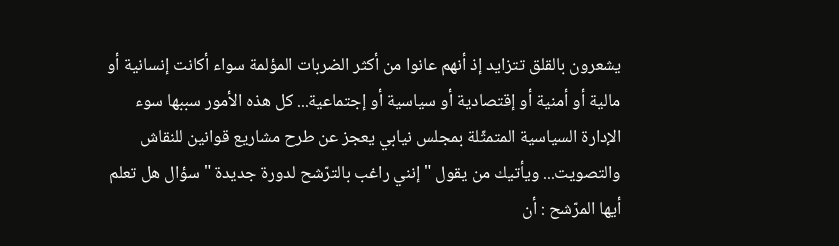يشعرون بالقلق تتزايد إذ أنهم عانوا من أكثر الضربات المؤلمة سواء أكانت إنسانية أو مالية أو أمنية أو إقتصادية أو سياسية أو إجتماعية... كل هذه الأمور سببها سوء الإدارة السياسية المتمثّلة بمجلس نيابي يعجز عن طرح مشاريع قوانين للنقاش والتصويت... ويأتيك من يقول "إنني راغب بالترّشح لدورة جديدة " سؤال هل تعلم أيها المرّشح : أن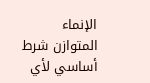الإنماء المتوازن شرط أساسي لأي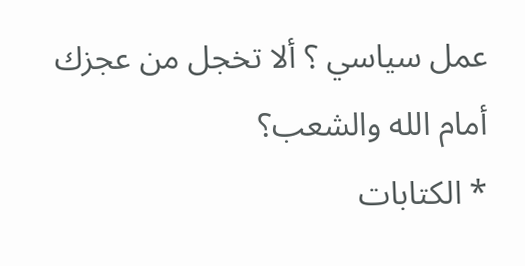عمل سياسي ؟ ألا تخجل من عجزك أمام الله والشعب؟
* الكتابات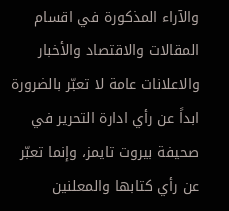والآراء المذكورة في اقسام المقالات والاقتصاد والأخبار والاعلانات عامة لا تعبّر بالضرورة ابداً عن رأي ادارة التحرير في صحيفة بيروت تايمز، وإنما تعبّر عن رأي كتابها والمعلنين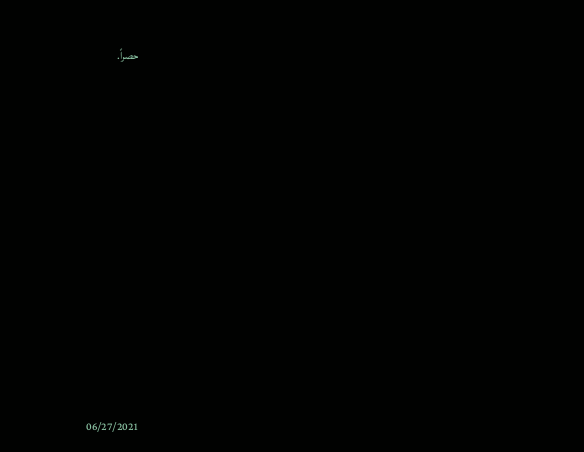حصراً.












06/27/2021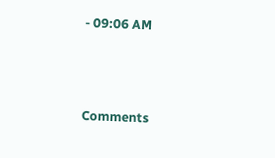- 09:06 AM





Comments